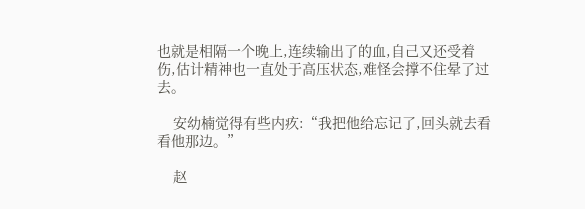也就是相隔一个晚上,连续输出了的血,自己又还受着伤,估计精神也一直处于高压状态,难怪会撑不住晕了过去。

    安幼楠觉得有些内疚:“我把他给忘记了,回头就去看看他那边。”

    赵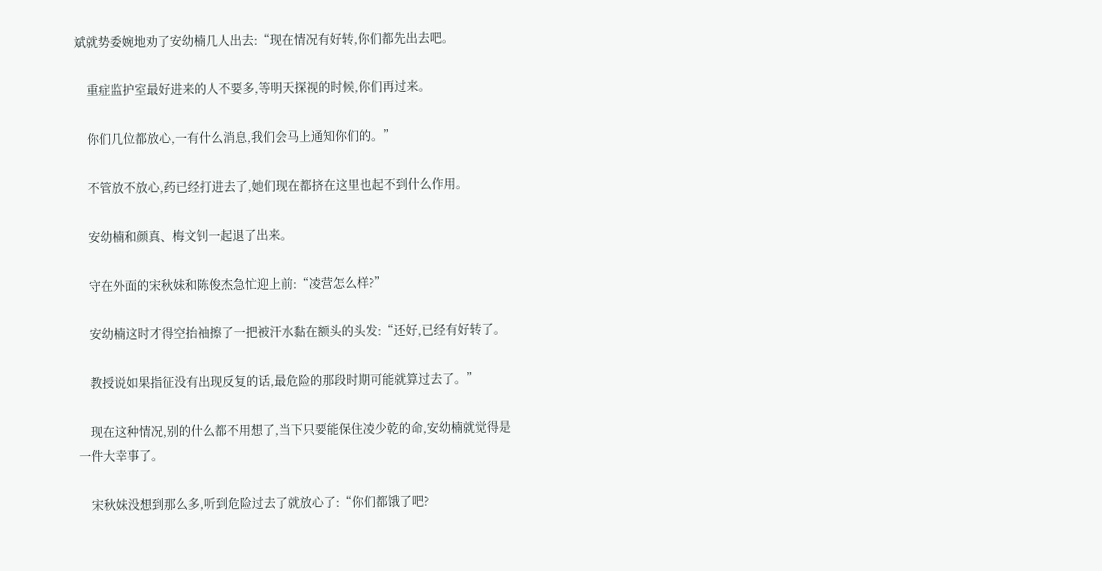斌就势委婉地劝了安幼楠几人出去:“现在情况有好转,你们都先出去吧。

    重症监护室最好进来的人不要多,等明天探视的时候,你们再过来。

    你们几位都放心,一有什么消息,我们会马上通知你们的。”

    不管放不放心,药已经打进去了,她们现在都挤在这里也起不到什么作用。

    安幼楠和颜真、梅文钊一起退了出来。

    守在外面的宋秋妹和陈俊杰急忙迎上前:“凌营怎么样?”

    安幼楠这时才得空抬袖擦了一把被汗水黏在额头的头发:“还好,已经有好转了。

    教授说如果指征没有出现反复的话,最危险的那段时期可能就算过去了。”

    现在这种情况,别的什么都不用想了,当下只要能保住凌少乾的命,安幼楠就觉得是一件大幸事了。

    宋秋妹没想到那么多,听到危险过去了就放心了:“你们都饿了吧?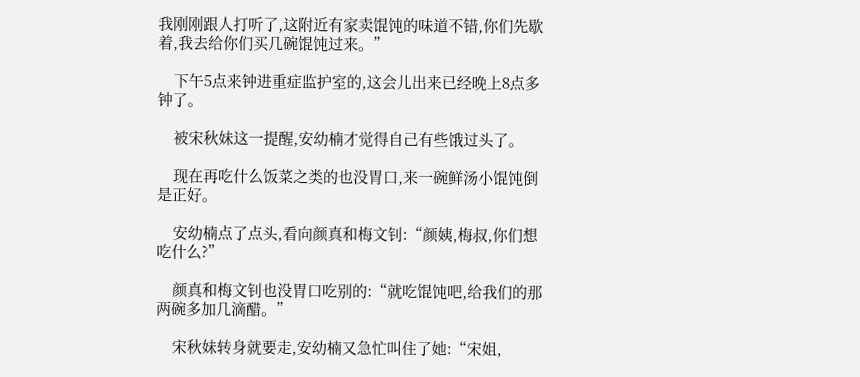我刚刚跟人打听了,这附近有家卖馄饨的味道不错,你们先歇着,我去给你们买几碗馄饨过来。”

    下午5点来钟进重症监护室的,这会儿出来已经晚上8点多钟了。

    被宋秋妹这一提醒,安幼楠才觉得自己有些饿过头了。

    现在再吃什么饭菜之类的也没胃口,来一碗鲜汤小馄饨倒是正好。

    安幼楠点了点头,看向颜真和梅文钊:“颜姨,梅叔,你们想吃什么?”

    颜真和梅文钊也没胃口吃别的:“就吃馄饨吧,给我们的那两碗多加几滴醋。”

    宋秋妹转身就要走,安幼楠又急忙叫住了她:“宋姐,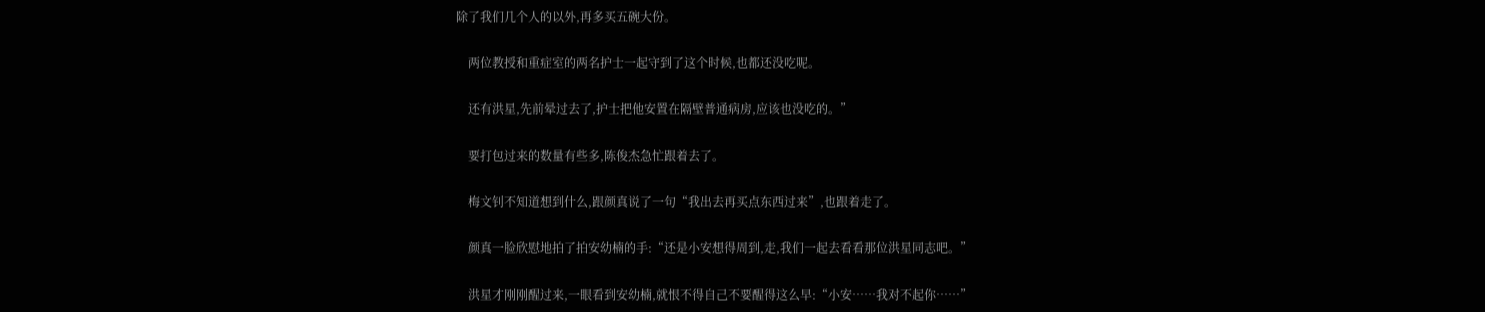除了我们几个人的以外,再多买五碗大份。

    两位教授和重症室的两名护士一起守到了这个时候,也都还没吃呢。

    还有洪星,先前晕过去了,护士把他安置在隔壁普通病房,应该也没吃的。”

    要打包过来的数量有些多,陈俊杰急忙跟着去了。

    梅文钊不知道想到什么,跟颜真说了一句“我出去再买点东西过来”,也跟着走了。

    颜真一脸欣慰地拍了拍安幼楠的手:“还是小安想得周到,走,我们一起去看看那位洪星同志吧。”

    洪星才刚刚醒过来,一眼看到安幼楠,就恨不得自己不要醒得这么早:“小安……我对不起你……”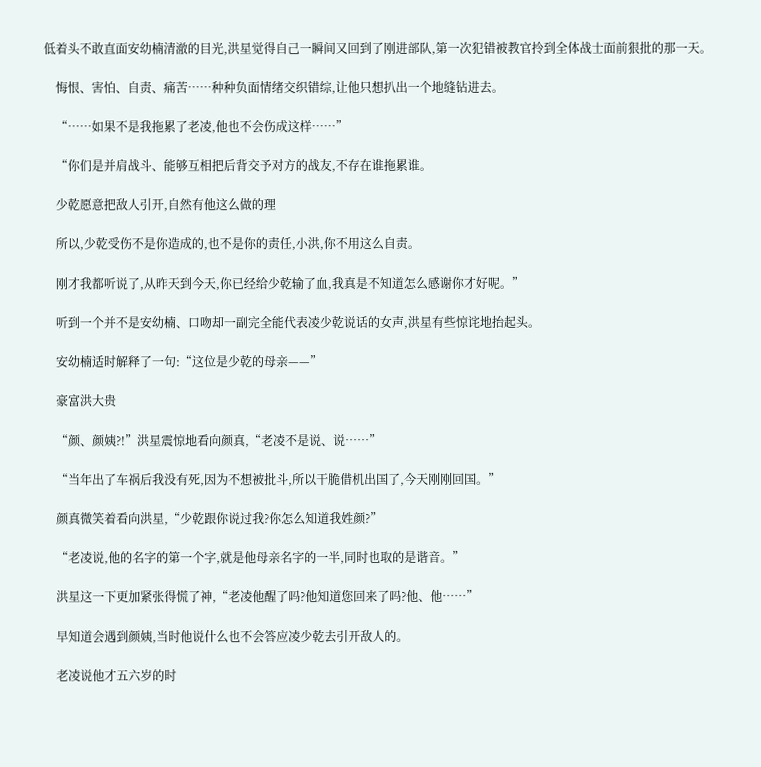低着头不敢直面安幼楠清澈的目光,洪星觉得自己一瞬间又回到了刚进部队,第一次犯错被教官拎到全体战士面前狠批的那一天。

    悔恨、害怕、自责、痛苦……种种负面情绪交织错综,让他只想扒出一个地缝钻进去。

    “……如果不是我拖累了老凌,他也不会伤成这样……”

    “你们是并肩战斗、能够互相把后背交予对方的战友,不存在谁拖累谁。

    少乾愿意把敌人引开,自然有他这么做的理

    所以,少乾受伤不是你造成的,也不是你的责任,小洪,你不用这么自责。

    刚才我都听说了,从昨天到今天,你已经给少乾输了血,我真是不知道怎么感谢你才好呢。”

    听到一个并不是安幼楠、口吻却一副完全能代表凌少乾说话的女声,洪星有些惊诧地抬起头。

    安幼楠适时解释了一句:“这位是少乾的母亲——”

    豪富洪大贵

    “颜、颜姨?!”洪星震惊地看向颜真,“老凌不是说、说……”

    “当年出了车祸后我没有死,因为不想被批斗,所以干脆借机出国了,今天刚刚回国。”

    颜真微笑着看向洪星,“少乾跟你说过我?你怎么知道我姓颜?”

    “老凌说,他的名字的第一个字,就是他母亲名字的一半,同时也取的是谐音。”

    洪星这一下更加紧张得慌了神,“老凌他醒了吗?他知道您回来了吗?他、他……”

    早知道会遇到颜姨,当时他说什么也不会答应凌少乾去引开敌人的。

    老凌说他才五六岁的时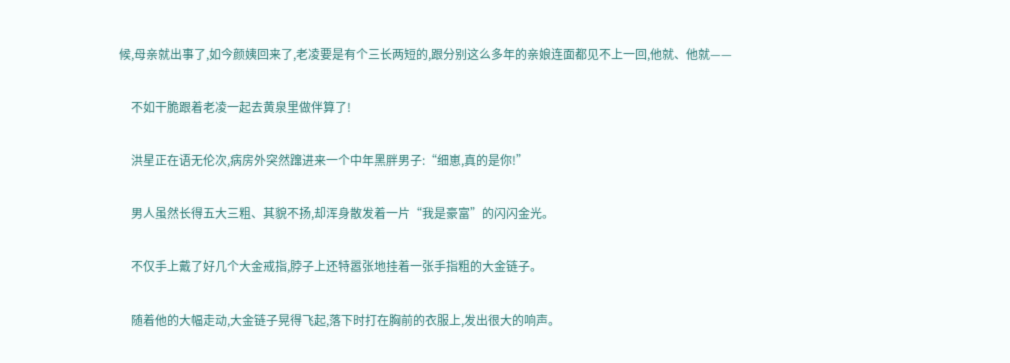候,母亲就出事了,如今颜姨回来了,老凌要是有个三长两短的,跟分别这么多年的亲娘连面都见不上一回,他就、他就——

    不如干脆跟着老凌一起去黄泉里做伴算了!

    洪星正在语无伦次,病房外突然蹿进来一个中年黑胖男子:“细崽,真的是你!”

    男人虽然长得五大三粗、其貌不扬,却浑身散发着一片“我是豪富”的闪闪金光。

    不仅手上戴了好几个大金戒指,脖子上还特嚣张地挂着一张手指粗的大金链子。

    随着他的大幅走动,大金链子晃得飞起,落下时打在胸前的衣服上,发出很大的响声。